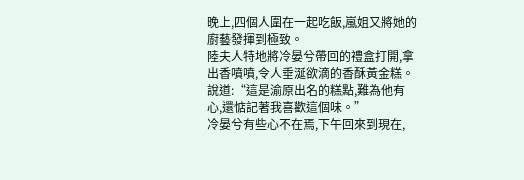晚上,四個人圍在一起吃飯,嵐姐又將她的廚藝發揮到極致。
陸夫人特地將冷晏兮帶回的禮盒打開,拿出香噴噴,令人垂涎欲滴的香酥黃金糕。說道:“這是渝原出名的糕點,難為他有心,還惦記著我喜歡這個味。”
冷晏兮有些心不在焉,下午回來到現在,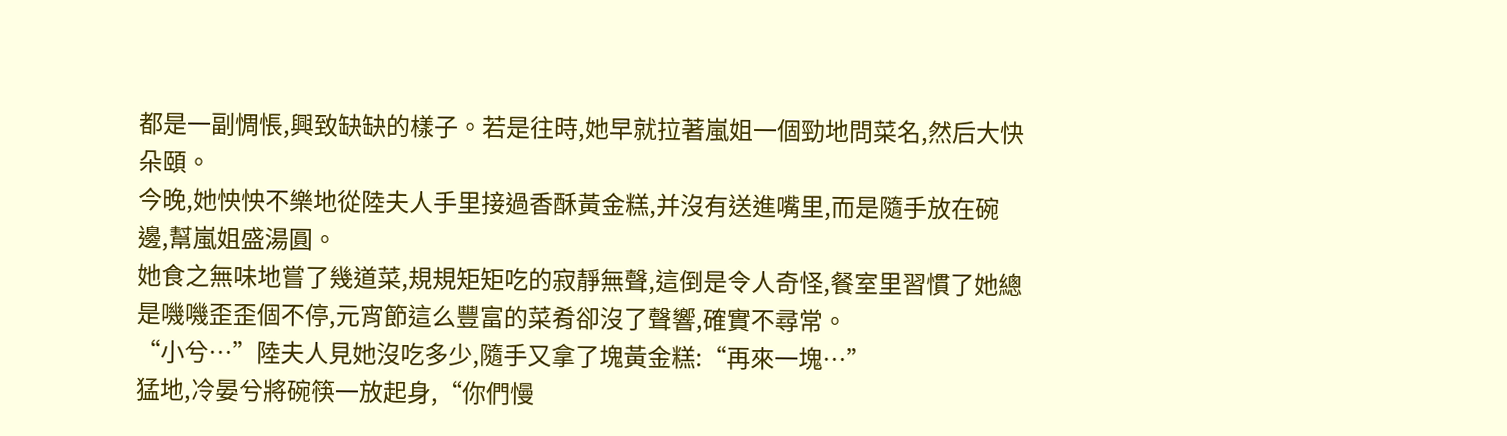都是一副惆悵,興致缺缺的樣子。若是往時,她早就拉著嵐姐一個勁地問菜名,然后大快朵頤。
今晚,她怏怏不樂地從陸夫人手里接過香酥黃金糕,并沒有送進嘴里,而是隨手放在碗邊,幫嵐姐盛湯圓。
她食之無味地嘗了幾道菜,規規矩矩吃的寂靜無聲,這倒是令人奇怪,餐室里習慣了她總是嘰嘰歪歪個不停,元宵節這么豐富的菜肴卻沒了聲響,確實不尋常。
“小兮…”陸夫人見她沒吃多少,隨手又拿了塊黃金糕:“再來一塊…”
猛地,冷晏兮將碗筷一放起身,“你們慢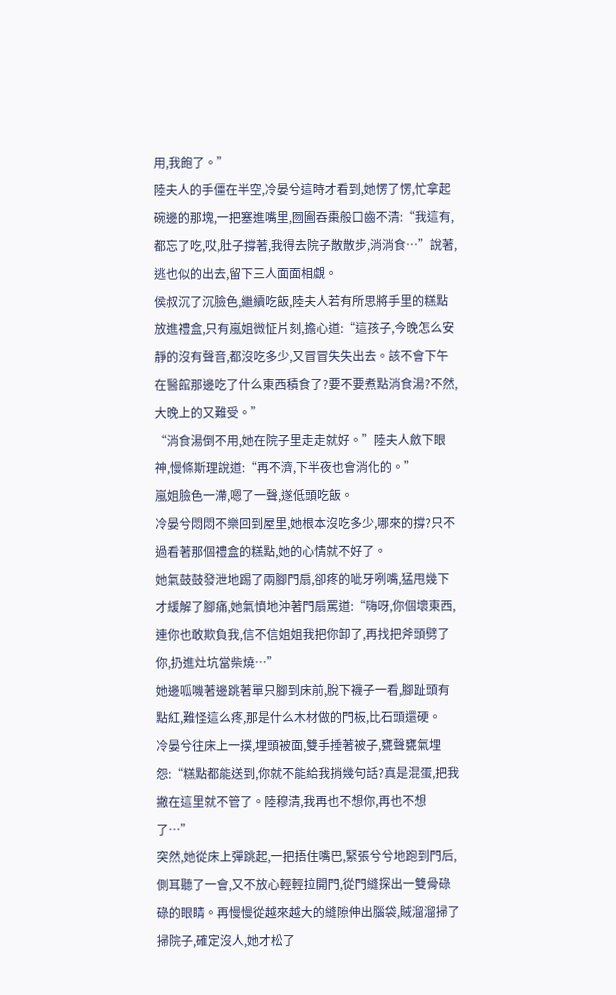用,我飽了。”
陸夫人的手僵在半空,冷晏兮這時才看到,她愣了愣,忙拿起碗邊的那塊,一把塞進嘴里,囫圇吞棗般口齒不清:“我這有,都忘了吃,哎,肚子撐著,我得去院子散散步,消消食…”說著,逃也似的出去,留下三人面面相覷。
侯叔沉了沉臉色,繼續吃飯,陸夫人若有所思將手里的糕點放進禮盒,只有嵐姐微怔片刻,擔心道:“這孩子,今晚怎么安靜的沒有聲音,都沒吃多少,又冒冒失失出去。該不會下午在醫館那邊吃了什么東西積食了?要不要煮點消食湯?不然,大晚上的又難受。”
“消食湯倒不用,她在院子里走走就好。”陸夫人斂下眼神,慢條斯理說道:“再不濟,下半夜也會消化的。”
嵐姐臉色一滯,嗯了一聲,遂低頭吃飯。
冷晏兮悶悶不樂回到屋里,她根本沒吃多少,哪來的撐?只不過看著那個禮盒的糕點,她的心情就不好了。
她氣鼓鼓發泄地踢了兩腳門扇,卻疼的呲牙咧嘴,猛甩幾下才緩解了腳痛,她氣憤地沖著門扇罵道:“嗨呀,你個壞東西,連你也敢欺負我,信不信姐姐我把你卸了,再找把斧頭劈了你,扔進灶坑當柴燒…”
她邊呱嘰著邊跳著單只腳到床前,脫下襪子一看,腳趾頭有點紅,難怪這么疼,那是什么木材做的門板,比石頭還硬。
冷晏兮往床上一撲,埋頭被面,雙手捶著被子,甕聲甕氣埋怨:“糕點都能送到,你就不能給我捎幾句話?真是混蛋,把我撇在這里就不管了。陸穆清,我再也不想你,再也不想了…”
突然,她從床上彈跳起,一把捂住嘴巴,緊張兮兮地跑到門后,側耳聽了一會,又不放心輕輕拉開門,從門縫探出一雙骨碌碌的眼睛。再慢慢從越來越大的縫隙伸出腦袋,賊溜溜掃了掃院子,確定沒人,她才松了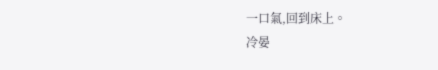一口氣,回到床上。
冷晏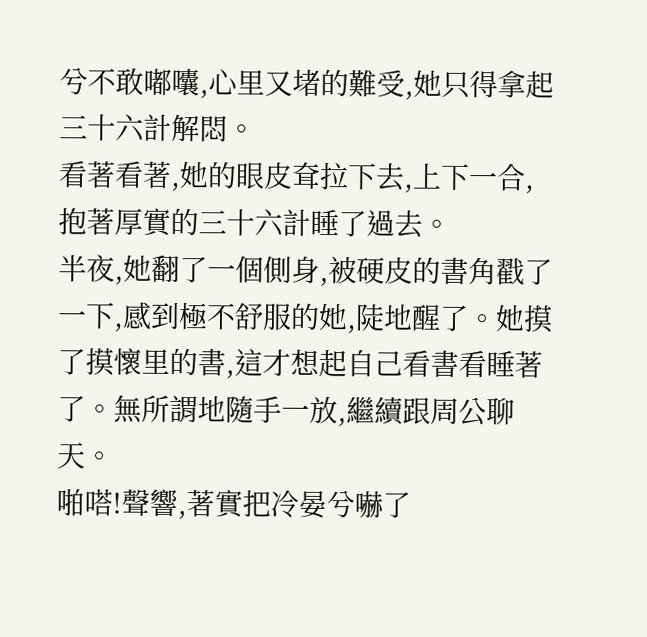兮不敢嘟囔,心里又堵的難受,她只得拿起三十六計解悶。
看著看著,她的眼皮耷拉下去,上下一合,抱著厚實的三十六計睡了過去。
半夜,她翻了一個側身,被硬皮的書角戳了一下,感到極不舒服的她,陡地醒了。她摸了摸懷里的書,這才想起自己看書看睡著了。無所謂地隨手一放,繼續跟周公聊天。
啪嗒!聲響,著實把冷晏兮嚇了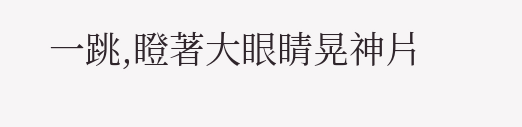一跳,瞪著大眼睛晃神片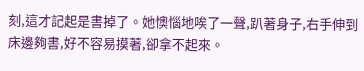刻,這才記起是書掉了。她懊惱地唉了一聲,趴著身子,右手伸到床邊夠書,好不容易摸著,卻拿不起來。